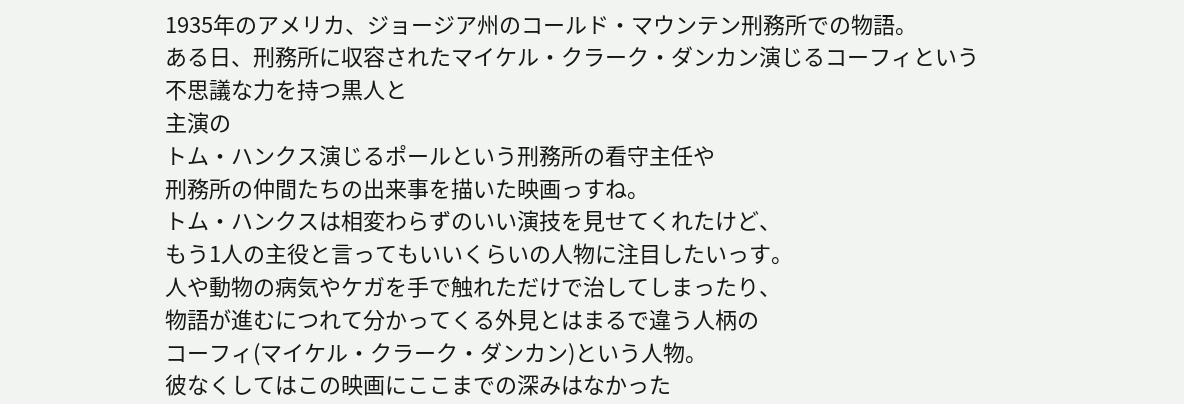1935年のアメリカ、ジョージア州のコールド・マウンテン刑務所での物語。
ある日、刑務所に収容されたマイケル・クラーク・ダンカン演じるコーフィという
不思議な力を持つ黒人と
主演の
トム・ハンクス演じるポールという刑務所の看守主任や
刑務所の仲間たちの出来事を描いた映画っすね。
トム・ハンクスは相変わらずのいい演技を見せてくれたけど、
もう1人の主役と言ってもいいくらいの人物に注目したいっす。
人や動物の病気やケガを手で触れただけで治してしまったり、
物語が進むにつれて分かってくる外見とはまるで違う人柄の
コーフィ(マイケル・クラーク・ダンカン)という人物。
彼なくしてはこの映画にここまでの深みはなかった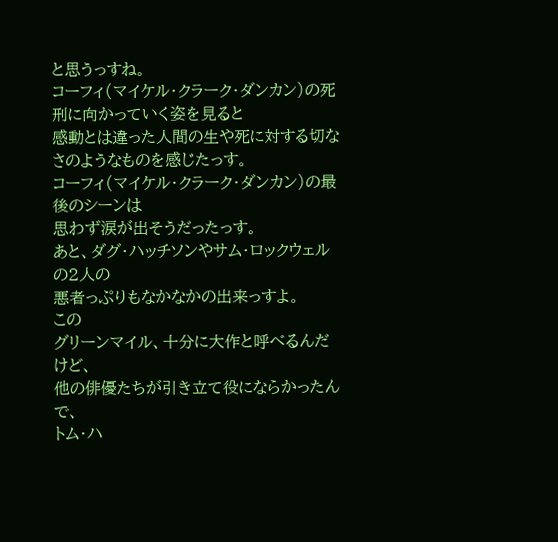と思うっすね。
コーフィ(マイケル・クラーク・ダンカン)の死刑に向かっていく姿を見ると
感動とは違った人間の生や死に対する切なさのようなものを感じたっす。
コーフィ(マイケル・クラーク・ダンカン)の最後のシーンは
思わず涙が出そうだったっす。
あと、ダグ・ハッチソンやサム・ロックウェルの2人の
悪者っぷりもなかなかの出来っすよ。
この
グリーンマイル、十分に大作と呼べるんだけど、
他の俳優たちが引き立て役にならかったんで、
トム・ハ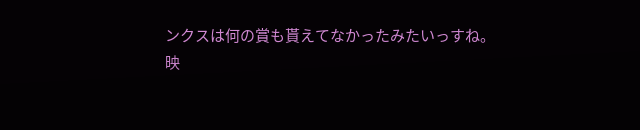ンクスは何の賞も貰えてなかったみたいっすね。
映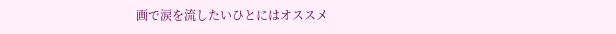画で涙を流したいひとにはオススメ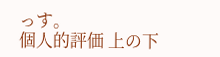っす。
個人的評価 上の下